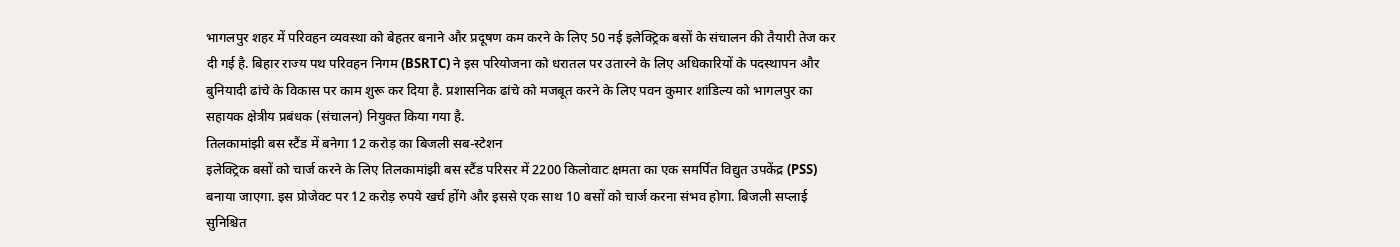भागलपुर शहर में परिवहन व्यवस्था को बेहतर बनाने और प्रदूषण कम करने के लिए 50 नई इलेक्ट्रिक बसों के संचालन की तैयारी तेज कर दी गई है. बिहार राज्य पथ परिवहन निगम (BSRTC) ने इस परियोजना को धरातल पर उतारने के लिए अधिकारियों के पदस्थापन और बुनियादी ढांचे के विकास पर काम शुरू कर दिया है. प्रशासनिक ढांचे को मजबूत करने के लिए पवन कुमार शांडिल्य को भागलपुर का सहायक क्षेत्रीय प्रबंधक (संचालन) नियुक्त किया गया है.
तिलकामांझी बस स्टैंड में बनेगा 12 करोड़ का बिजली सब-स्टेशन
इलेक्ट्रिक बसों को चार्ज करने के लिए तिलकामांझी बस स्टैंड परिसर में 2200 किलोवाट क्षमता का एक समर्पित विद्युत उपकेंद्र (PSS) बनाया जाएगा. इस प्रोजेक्ट पर 12 करोड़ रुपये खर्च होंगे और इससे एक साथ 10 बसों को चार्ज करना संभव होगा. बिजली सप्लाई सुनिश्चित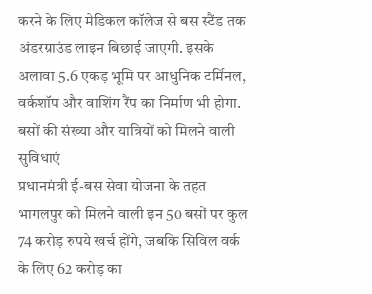करने के लिए मेडिकल कॉलेज से बस स्टैंड तक अंडरग्राउंड लाइन बिछाई जाएगी. इसके अलावा 5.6 एकड़ भूमि पर आधुनिक टर्मिनल, वर्कशॉप और वाशिंग रैंप का निर्माण भी होगा.
बसों की संख्या और यात्रियों को मिलने वाली सुविधाएं
प्रधानमंत्री ई-बस सेवा योजना के तहत भागलपुर को मिलने वाली इन 50 बसों पर कुल 74 करोड़ रुपये खर्च होंगे, जबकि सिविल वर्क के लिए 62 करोड़ का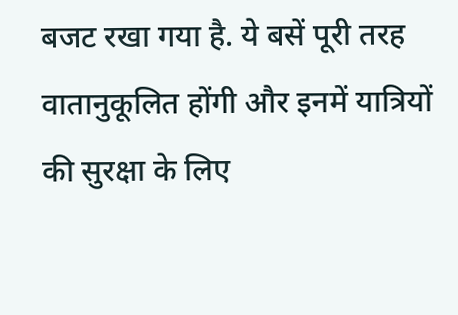बजट रखा गया है. ये बसें पूरी तरह वातानुकूलित होंगी और इनमें यात्रियों की सुरक्षा के लिए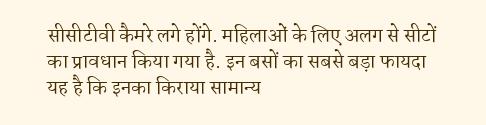सीसीटीवी कैमरे लगे होंगे. महिलाओं के लिए अलग से सीटों का प्रावधान किया गया है. इन बसों का सबसे बड़ा फायदा यह है कि इनका किराया सामान्य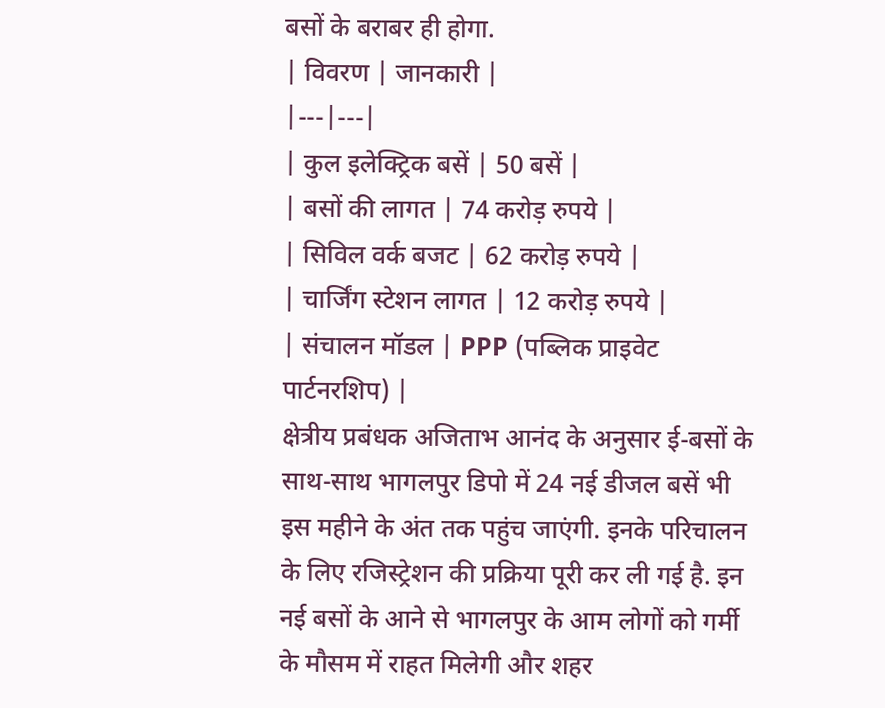बसों के बराबर ही होगा.
| विवरण | जानकारी |
|---|---|
| कुल इलेक्ट्रिक बसें | 50 बसें |
| बसों की लागत | 74 करोड़ रुपये |
| सिविल वर्क बजट | 62 करोड़ रुपये |
| चार्जिंग स्टेशन लागत | 12 करोड़ रुपये |
| संचालन मॉडल | PPP (पब्लिक प्राइवेट पार्टनरशिप) |
क्षेत्रीय प्रबंधक अजिताभ आनंद के अनुसार ई-बसों के साथ-साथ भागलपुर डिपो में 24 नई डीजल बसें भी इस महीने के अंत तक पहुंच जाएंगी. इनके परिचालन के लिए रजिस्ट्रेशन की प्रक्रिया पूरी कर ली गई है. इन नई बसों के आने से भागलपुर के आम लोगों को गर्मी के मौसम में राहत मिलेगी और शहर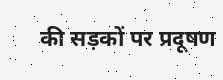की सड़कों पर प्रदूषण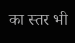का स्तर भी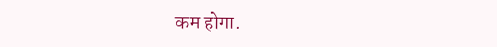कम होगा.